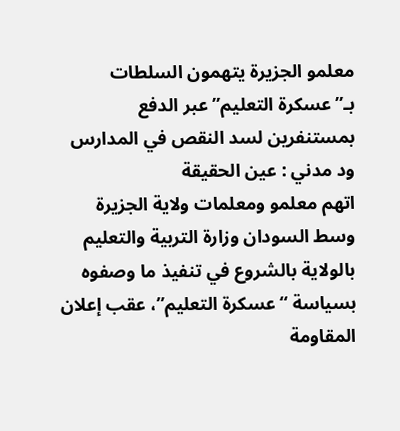معلمو الجزيرة يتهمون السلطات بـ”عسكرة التعليم” عبر الدفع بمستنفرين لسد النقص في المدارس
ود مدني : عين الحقيقة
اتهم معلمو ومعلمات ولاية الجزيرة وسط السودان وزارة التربية والتعليم بالولاية بالشروع في تنفيذ ما وصفوه بسياسة “عسكرة التعليم”، عقب إعلان المقاومة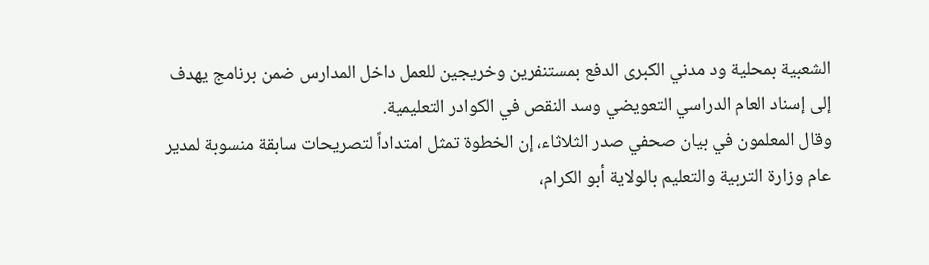الشعبية بمحلية ود مدني الكبرى الدفع بمستنفرين وخريجين للعمل داخل المدارس ضمن برنامج يهدف إلى إسناد العام الدراسي التعويضي وسد النقص في الكوادر التعليمية.
وقال المعلمون في بيان صحفي صدر الثلاثاء، إن الخطوة تمثل امتداداً لتصريحات سابقة منسوبة لمدير عام وزارة التربية والتعليم بالولاية أبو الكرام،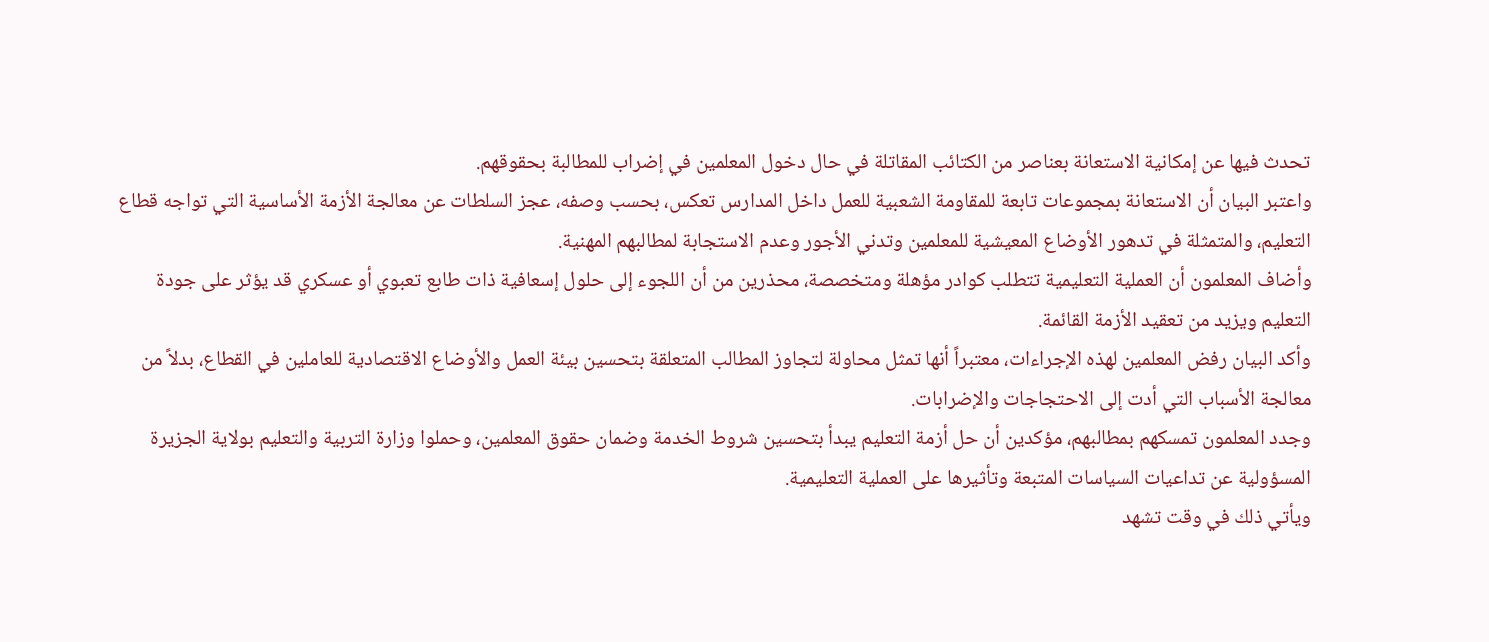تحدث فيها عن إمكانية الاستعانة بعناصر من الكتائب المقاتلة في حال دخول المعلمين في إضراب للمطالبة بحقوقهم.
واعتبر البيان أن الاستعانة بمجموعات تابعة للمقاومة الشعبية للعمل داخل المدارس تعكس، بحسب وصفه، عجز السلطات عن معالجة الأزمة الأساسية التي تواجه قطاع التعليم، والمتمثلة في تدهور الأوضاع المعيشية للمعلمين وتدني الأجور وعدم الاستجابة لمطالبهم المهنية.
وأضاف المعلمون أن العملية التعليمية تتطلب كوادر مؤهلة ومتخصصة، محذرين من أن اللجوء إلى حلول إسعافية ذات طابع تعبوي أو عسكري قد يؤثر على جودة التعليم ويزيد من تعقيد الأزمة القائمة.
وأكد البيان رفض المعلمين لهذه الإجراءات، معتبراً أنها تمثل محاولة لتجاوز المطالب المتعلقة بتحسين بيئة العمل والأوضاع الاقتصادية للعاملين في القطاع، بدلاً من معالجة الأسباب التي أدت إلى الاحتجاجات والإضرابات.
وجدد المعلمون تمسكهم بمطالبهم، مؤكدين أن حل أزمة التعليم يبدأ بتحسين شروط الخدمة وضمان حقوق المعلمين، وحملوا وزارة التربية والتعليم بولاية الجزيرة المسؤولية عن تداعيات السياسات المتبعة وتأثيرها على العملية التعليمية.
ويأتي ذلك في وقت تشهد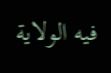فيه الولاية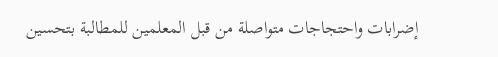إضرابات واحتجاجات متواصلة من قبل المعلمين للمطالبة بتحسين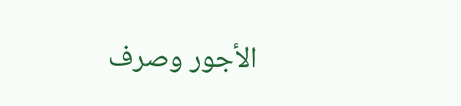الأجور وصرف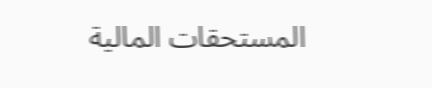المستحقات المالية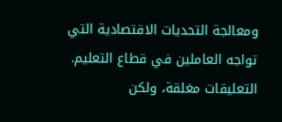ومعالجة التحديات الاقتصادية التي تواجه العاملين في قطاع التعليم.
التعليقات مغلقة، ولكن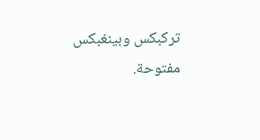تركبكس وبينغبكس مفتوحة.